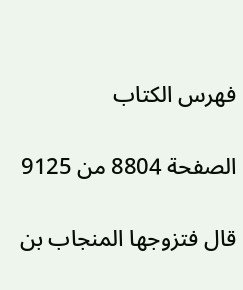فهرس الكتاب

الصفحة 8804 من 9125

قال فتزوجها المنجاب بن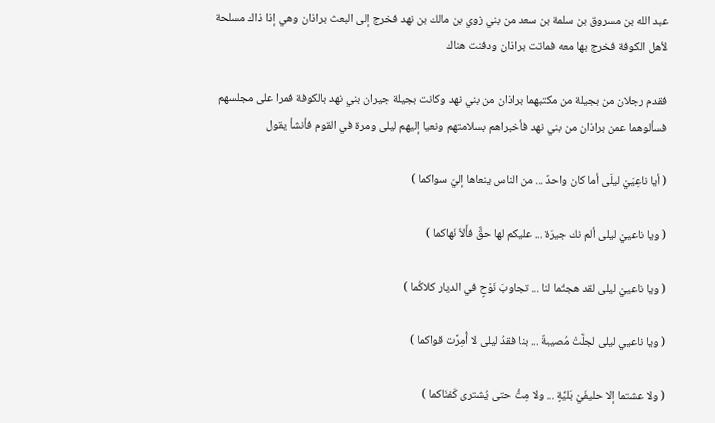عبد الله بن مسروق بن سلمة بن سعد من بني زوي بن مالك بن نهد فخرج إلى البعث براذان وهي إذا ذاك مسلحة لأهل الكوفة فخرج بها معه فماتت براذان ودفنت هناك

فقدم رجلان من بجيلة من مكتبهما براذان من بني نهد وكانت بجيلة جيران بني نهد بالكوفة فمرا على مجلسهم فسألوهما عمن براذان من بني نهد فأخبراهم بسلامتهم ونعيا إليهم ليلى ومرة في القوم فأنشأ يقول

( أيا ناعِيَيْ ليلَى أما كان واحدٌ ... من الناس ينعاها إليّ سواكما )

( ويا ناعييْ ليلى ألم نك جيرَة ... عليكم لها حقٌّ فأَلاّ نَهاكما )

( ويا ناعييْ ليلى لقد هجتُما لنا ... تجاوبَ نَوْحٍ في الديار كلاكُما )

( ويا ناعيي ليلى لجلَّتْ مُصيبةٌ ... بنا فقدُ ليلى لا أُمِرَّت قواكما )

( ولا عشتما إلا حليفَيْ بَليِّةٍ ... ولا مِتُّ حتى يُشترى كَفنَاكما )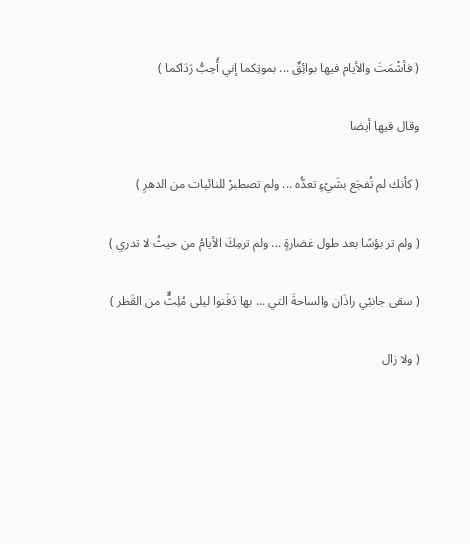( فأشْمَتَ والأيام فيها بوائِقٌ ... بموتِكما إني أُحِبُّ رَدَاكما )

وقال فيها أيضا

( كأنك لم تُفجَع بشَيْءٍ تعدُّه ... ولم تصطبرْ للنائبات من الدهرِ )

( ولم تر بؤسًا بعد طول غضارةٍ ... ولم ترمِكَ الأيامُ من حيثُ لا تدري )

( سقى جانبْي راذَان والساحةَ التي ... بها دَفَنوا ليلى مُلِثٌّ من القَطر )

( ولا زال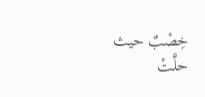خِصْبٌ حيث حلَّتْ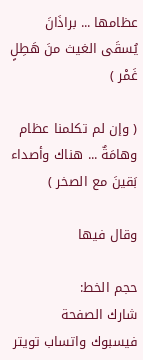عظامها ... براذَانَ يُسقَى الغيث منَ هَطِلٍ غَمْر )

( وإن لم تكلمنا عظام وهامَةٌ ... هناك وأصداء بَقينَ مع الصخر )

وقال فيها

حجم الخط:
شارك الصفحة
فيسبوك واتساب تويتر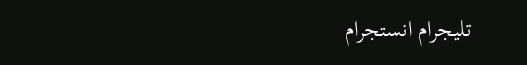تليجرام انستجرام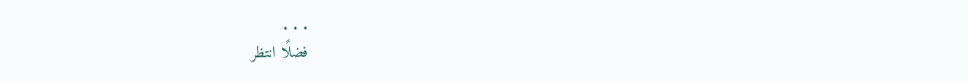. . .
فضلًا انتظر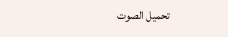تحميل الصوت